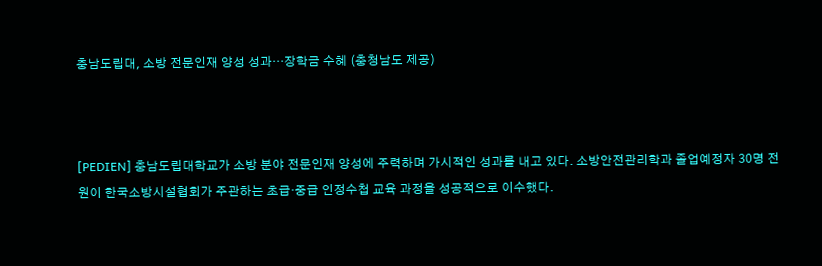충남도립대, 소방 전문인재 양성 성과…장학금 수혜 (충청남도 제공)



[PEDIEN] 충남도립대학교가 소방 분야 전문인재 양성에 주력하며 가시적인 성과를 내고 있다. 소방안전관리학과 졸업예정자 30명 전원이 한국소방시설협회가 주관하는 초급·중급 인정수첩 교육 과정을 성공적으로 이수했다.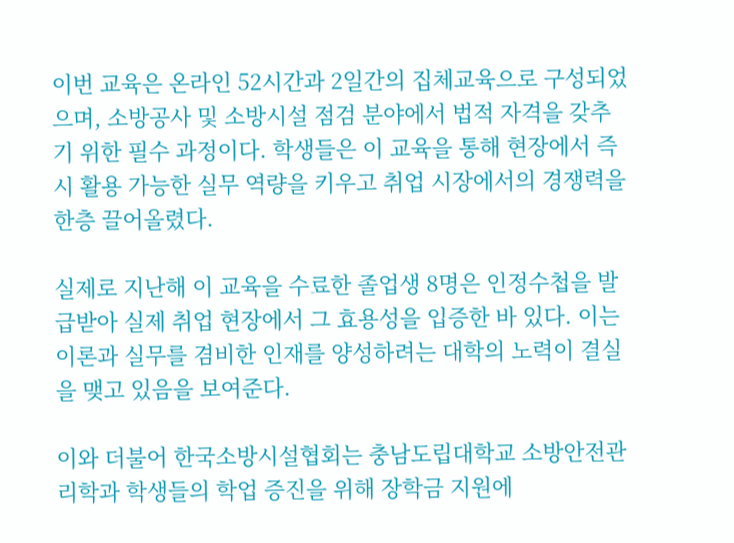이번 교육은 온라인 52시간과 2일간의 집체교육으로 구성되었으며, 소방공사 및 소방시설 점검 분야에서 법적 자격을 갖추기 위한 필수 과정이다. 학생들은 이 교육을 통해 현장에서 즉시 활용 가능한 실무 역량을 키우고 취업 시장에서의 경쟁력을 한층 끌어올렸다.

실제로 지난해 이 교육을 수료한 졸업생 8명은 인정수첩을 발급받아 실제 취업 현장에서 그 효용성을 입증한 바 있다. 이는 이론과 실무를 겸비한 인재를 양성하려는 대학의 노력이 결실을 맺고 있음을 보여준다.

이와 더불어 한국소방시설협회는 충남도립대학교 소방안전관리학과 학생들의 학업 증진을 위해 장학금 지원에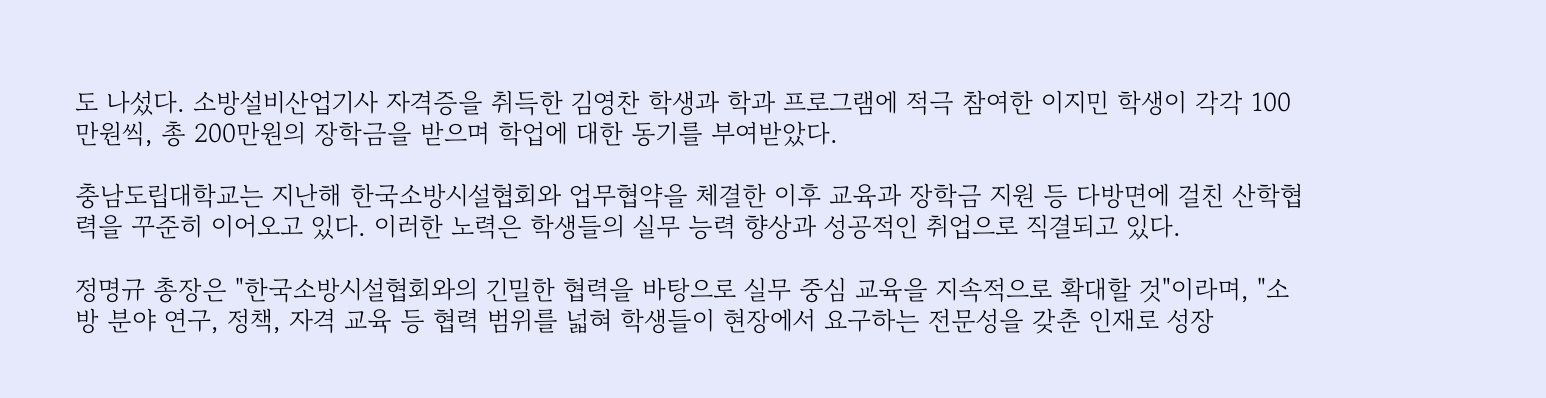도 나섰다. 소방설비산업기사 자격증을 취득한 김영찬 학생과 학과 프로그램에 적극 참여한 이지민 학생이 각각 100만원씩, 총 200만원의 장학금을 받으며 학업에 대한 동기를 부여받았다.

충남도립대학교는 지난해 한국소방시설협회와 업무협약을 체결한 이후 교육과 장학금 지원 등 다방면에 걸친 산학협력을 꾸준히 이어오고 있다. 이러한 노력은 학생들의 실무 능력 향상과 성공적인 취업으로 직결되고 있다.

정명규 총장은 "한국소방시설협회와의 긴밀한 협력을 바탕으로 실무 중심 교육을 지속적으로 확대할 것"이라며, "소방 분야 연구, 정책, 자격 교육 등 협력 범위를 넓혀 학생들이 현장에서 요구하는 전문성을 갖춘 인재로 성장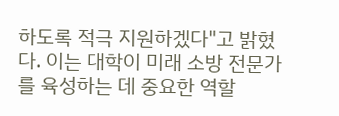하도록 적극 지원하겠다"고 밝혔다. 이는 대학이 미래 소방 전문가를 육성하는 데 중요한 역할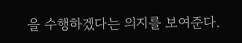을 수행하겠다는 의지를 보여준다.